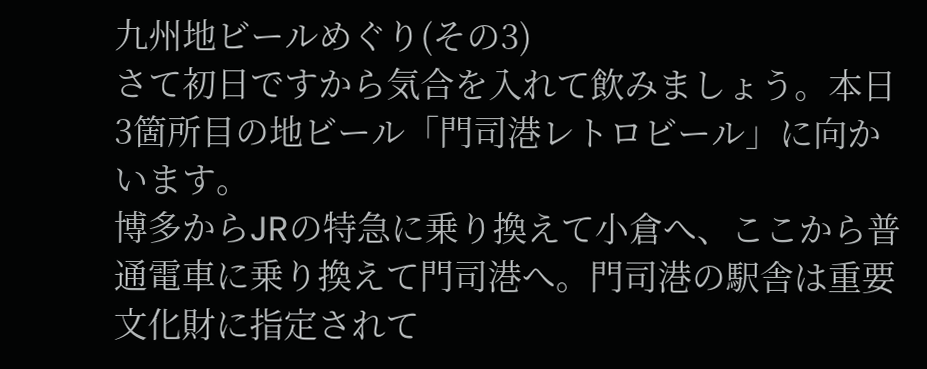九州地ビールめぐり(その3)
さて初日ですから気合を入れて飲みましょう。本日3箇所目の地ビール「門司港レトロビール」に向かいます。
博多からJRの特急に乗り換えて小倉へ、ここから普通電車に乗り換えて門司港へ。門司港の駅舎は重要文化財に指定されて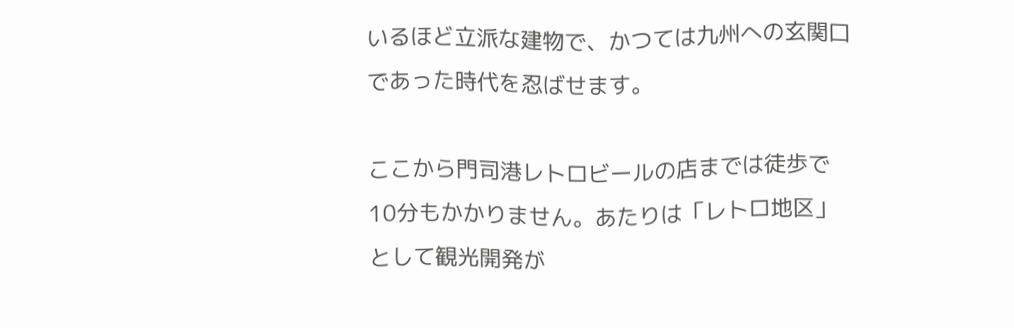いるほど立派な建物で、かつては九州への玄関口であった時代を忍ばせます。

ここから門司港レトロビールの店までは徒歩で10分もかかりません。あたりは「レトロ地区」として観光開発が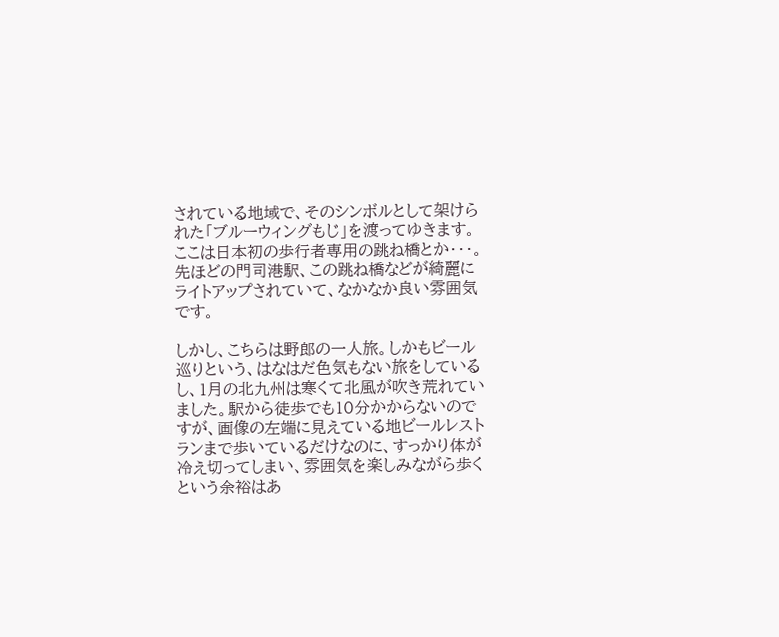されている地域で、そのシンボルとして架けられた「ブルーウィングもじ」を渡ってゆきます。ここは日本初の歩行者専用の跳ね橋とか・・・。先ほどの門司港駅、この跳ね橋などが綺麗にライトアップされていて、なかなか良い雰囲気です。

しかし、こちらは野郎の一人旅。しかもビール巡りという、はなはだ色気もない旅をしているし、1月の北九州は寒くて北風が吹き荒れていました。駅から徒歩でも10分かからないのですが、画像の左端に見えている地ビールレストランまで歩いているだけなのに、すっかり体が冷え切ってしまい、雰囲気を楽しみながら歩くという余裕はあ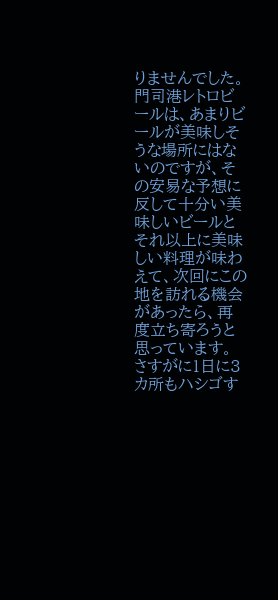りませんでした。
門司港レトロビールは、あまりビールが美味しそうな場所にはないのですが、その安易な予想に反して十分い美味しいビールとそれ以上に美味しい料理が味わえて、次回にこの地を訪れる機会があったら、再度立ち寄ろうと思っています。
さすがに1日に3カ所もハシゴす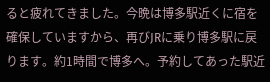ると疲れてきました。今晩は博多駅近くに宿を確保していますから、再びJRに乗り博多駅に戻ります。約1時間で博多へ。予約してあった駅近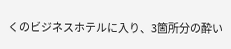くのビジネスホテルに入り、3箇所分の酔い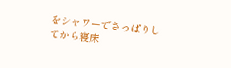をシャワーでさっぱりしてから寝床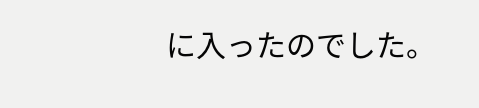に入ったのでした。